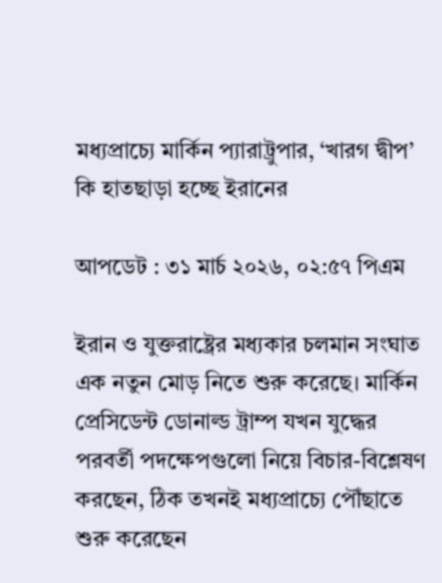মধ্যপ্রাচ্যে মার্কিন প্যারাট্রুপার, ‘খারগ দ্বীপ’ কি হাতছাড়া হচ্ছে ইরানের

আপডেট : ৩১ মার্চ ২০২৬, ০২:৫৭ পিএম

ইরান ও যুক্তরাষ্ট্রের মধ্যকার চলমান সংঘাত এক নতুন মোড় নিতে শুরু করেছে। মার্কিন প্রেসিডেন্ট ডোনাল্ড ট্রাম্প যখন যুদ্ধের পরবর্তী পদক্ষেপগুলো নিয়ে বিচার-বিশ্লেষণ করছেন, ঠিক তখনই মধ্যপ্রাচ্যে পৌঁছাতে শুরু করেছেন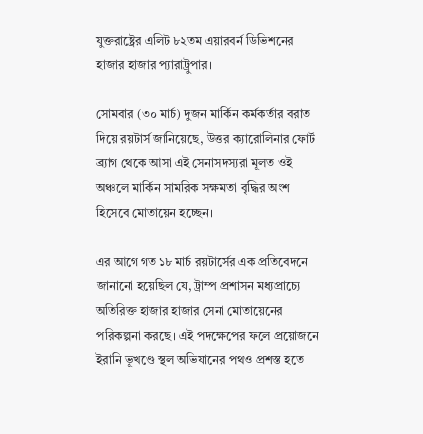যুক্তরাষ্ট্রের এলিট ৮২তম এয়ারবর্ন ডিভিশনের হাজার হাজার প্যারাট্রুপার।

সোমবার (৩০ মার্চ) দুজন মার্কিন কর্মকর্তার বরাত দিয়ে রয়টার্স জানিয়েছে, উত্তর ক্যারোলিনার ফোর্ট ব্র্যাগ থেকে আসা এই সেনাসদস্যরা মূলত ওই অঞ্চলে মার্কিন সামরিক সক্ষমতা বৃদ্ধির অংশ হিসেবে মোতায়েন হচ্ছেন।

এর আগে গত ১৮ মার্চ রয়টার্সের এক প্রতিবেদনে জানানো হয়েছিল যে, ট্রাম্প প্রশাসন মধ্যপ্রাচ্যে অতিরিক্ত হাজার হাজার সেনা মোতায়েনের পরিকল্পনা করছে। এই পদক্ষেপের ফলে প্রয়োজনে ইরানি ভূখণ্ডে স্থল অভিযানের পথও প্রশস্ত হতে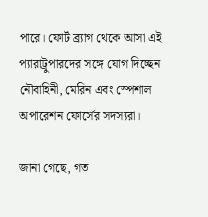পারে। ফোর্ট ব্র্যাগ থেকে আসা এই প্যারাট্রুপারদের সঙ্গে যোগ দিচ্ছেন নৌবাহিনী, মেরিন এবং স্পেশাল অপারেশন ফোর্সের সদস্যরা।

জানা গেছে, গত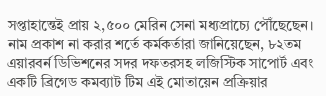সপ্তাহান্তেই প্রায় ২,৫০০ মেরিন সেনা মধ্যপ্রাচ্যে পৌঁছেছেন। নাম প্রকাশ না করার শর্তে কর্মকর্তারা জানিয়েছেন, ৮২তম এয়ারবর্ন ডিভিশনের সদর দফতরসহ লজিস্টিক সাপোর্ট এবং একটি ব্রিগেড কমব্যাট টিম এই মোতায়েন প্রক্রিয়ার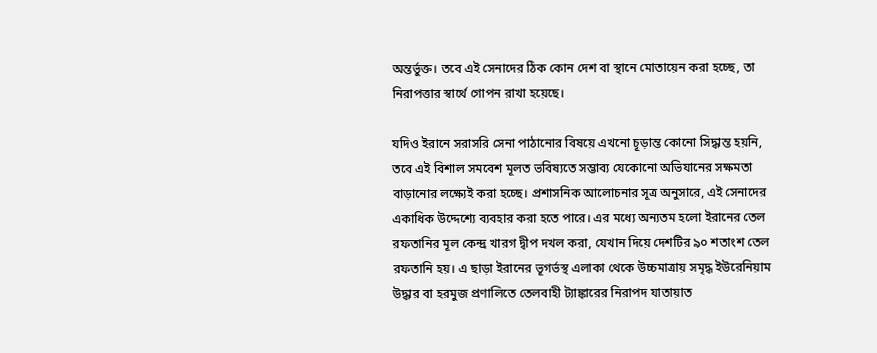অন্তর্ভুক্ত। তবে এই সেনাদের ঠিক কোন দেশ বা স্থানে মোতায়েন করা হচ্ছে, তা নিরাপত্তার স্বার্থে গোপন রাখা হয়েছে।

যদিও ইরানে সরাসরি সেনা পাঠানোর বিষয়ে এখনো চূড়ান্ত কোনো সিদ্ধান্ত হয়নি, তবে এই বিশাল সমবেশ মূলত ভবিষ্যতে সম্ভাব্য যেকোনো অভিযানের সক্ষমতা বাড়ানোর লক্ষ্যেই করা হচ্ছে। প্রশাসনিক আলোচনার সূত্র অনুসারে, এই সেনাদের একাধিক উদ্দেশ্যে ব্যবহার করা হতে পারে। এর মধ্যে অন্যতম হলো ইরানের তেল রফতানির মূল কেন্দ্র খারগ দ্বীপ দখল করা, যেখান দিয়ে দেশটির ৯০ শতাংশ তেল রফতানি হয়। এ ছাড়া ইরানের ভূগর্ভস্থ এলাকা থেকে উচ্চমাত্রায় সমৃদ্ধ ইউরেনিয়াম উদ্ধার বা হরমুজ প্রণালিতে তেলবাহী ট্যাঙ্কারের নিরাপদ যাতায়াত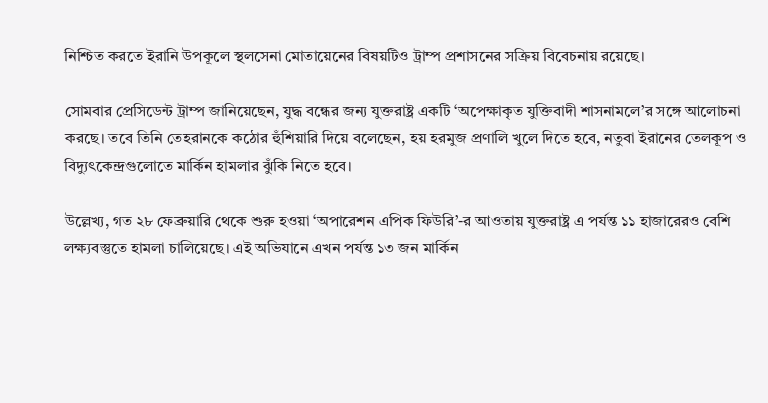নিশ্চিত করতে ইরানি উপকূলে স্থলসেনা মোতায়েনের বিষয়টিও ট্রাম্প প্রশাসনের সক্রিয় বিবেচনায় রয়েছে।

সোমবার প্রেসিডেন্ট ট্রাম্প জানিয়েছেন, যুদ্ধ বন্ধের জন্য যুক্তরাষ্ট্র একটি ‘অপেক্ষাকৃত যুক্তিবাদী শাসনামলে’র সঙ্গে আলোচনা করছে। তবে তিনি তেহরানকে কঠোর হুঁশিয়ারি দিয়ে বলেছেন, হয় হরমুজ প্রণালি খুলে দিতে হবে, নতুবা ইরানের তেলকূপ ও বিদ্যুৎকেন্দ্রগুলোতে মার্কিন হামলার ঝুঁকি নিতে হবে।

উল্লেখ্য, গত ২৮ ফেব্রুয়ারি থেকে শুরু হওয়া ‘অপারেশন এপিক ফিউরি’-র আওতায় যুক্তরাষ্ট্র এ পর্যন্ত ১১ হাজারেরও বেশি লক্ষ্যবস্তুতে হামলা চালিয়েছে। এই অভিযানে এখন পর্যন্ত ১৩ জন মার্কিন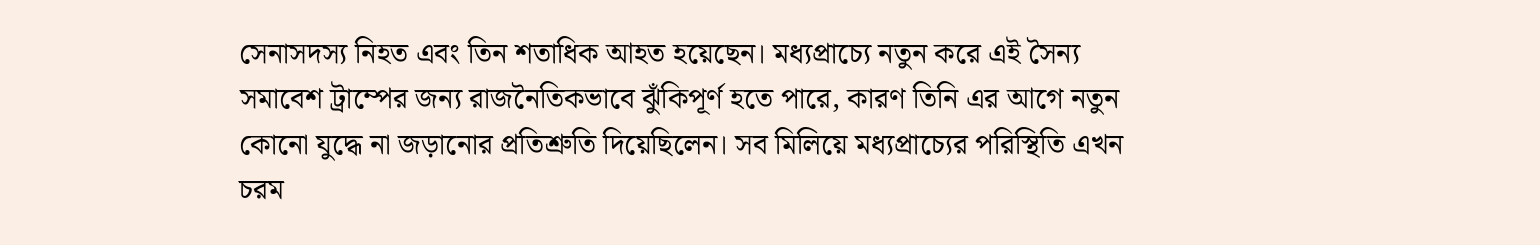সেনাসদস্য নিহত এবং তিন শতাধিক আহত হয়েছেন। মধ্যপ্রাচ্যে নতুন করে এই সৈন্য সমাবেশ ট্রাম্পের জন্য রাজনৈতিকভাবে ঝুঁকিপূর্ণ হতে পারে, কারণ তিনি এর আগে নতুন কোনো যুদ্ধে না জড়ানোর প্রতিশ্রুতি দিয়েছিলেন। সব মিলিয়ে মধ্যপ্রাচ্যের পরিস্থিতি এখন চরম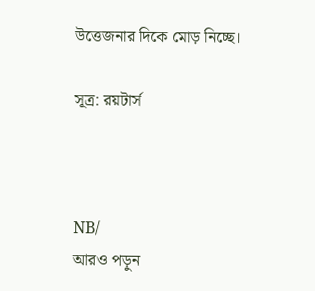উত্তেজনার দিকে মোড় নিচ্ছে।

সূত্র: রয়টার্স



NB/
আরও পড়ুন